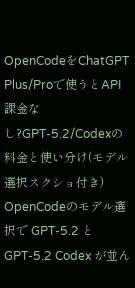OpenCodeをChatGPT Plus/Proで使うとAPI課金なし?GPT-5.2/Codexの料金と使い分け(モデル選択スクショ付き)
OpenCodeのモデル選択で GPT-5.2 と GPT-5.2 Codex が並ん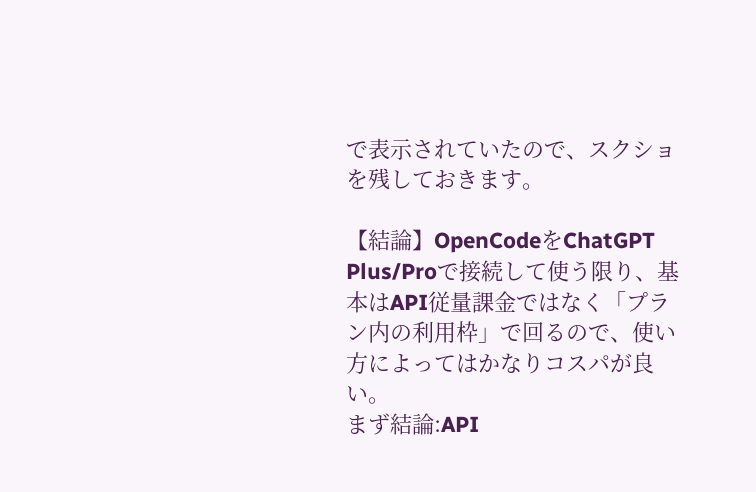で表示されていたので、スクショを残しておきます。

【結論】OpenCodeをChatGPT Plus/Proで接続して使う限り、基本はAPI従量課金ではなく「プラン内の利用枠」で回るので、使い方によってはかなりコスパが良い。
まず結論:API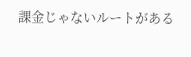課金じゃないルートがある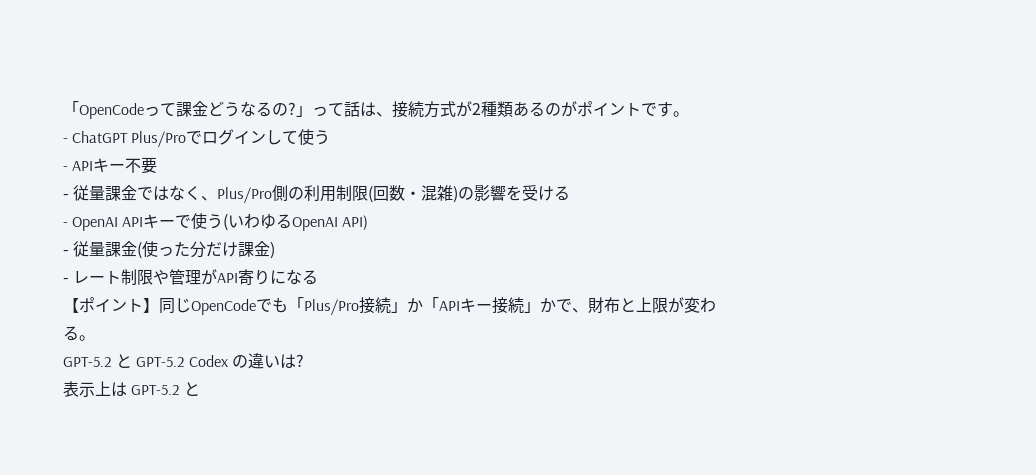「OpenCodeって課金どうなるの?」って話は、接続方式が2種類あるのがポイントです。
- ChatGPT Plus/Proでログインして使う
- APIキー不要
- 従量課金ではなく、Plus/Pro側の利用制限(回数・混雑)の影響を受ける
- OpenAI APIキーで使う(いわゆるOpenAI API)
- 従量課金(使った分だけ課金)
- レート制限や管理がAPI寄りになる
【ポイント】同じOpenCodeでも「Plus/Pro接続」か「APIキー接続」かで、財布と上限が変わる。
GPT-5.2 と GPT-5.2 Codex の違いは?
表示上は GPT-5.2 と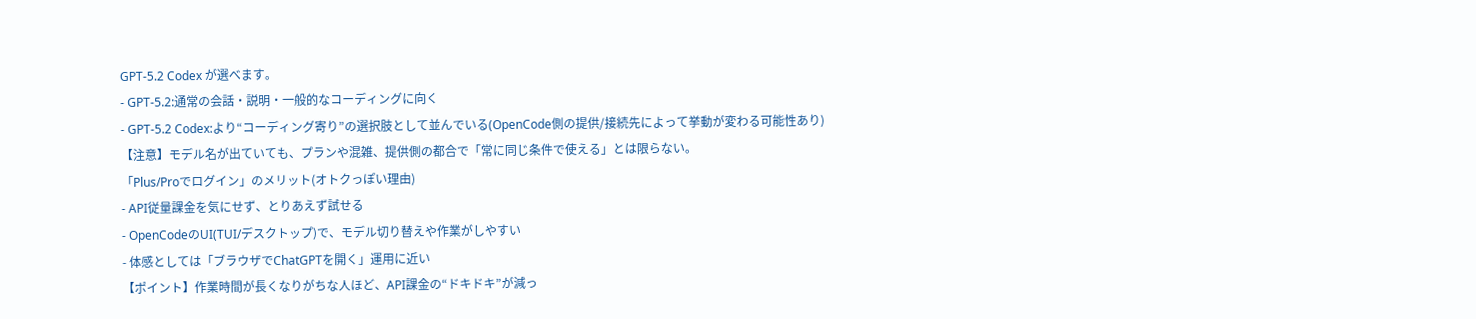GPT-5.2 Codex が選べます。
- GPT-5.2:通常の会話・説明・一般的なコーディングに向く
- GPT-5.2 Codex:より“コーディング寄り”の選択肢として並んでいる(OpenCode側の提供/接続先によって挙動が変わる可能性あり)
【注意】モデル名が出ていても、プランや混雑、提供側の都合で「常に同じ条件で使える」とは限らない。
「Plus/Proでログイン」のメリット(オトクっぽい理由)
- API従量課金を気にせず、とりあえず試せる
- OpenCodeのUI(TUI/デスクトップ)で、モデル切り替えや作業がしやすい
- 体感としては「ブラウザでChatGPTを開く」運用に近い
【ポイント】作業時間が長くなりがちな人ほど、API課金の“ドキドキ”が減っ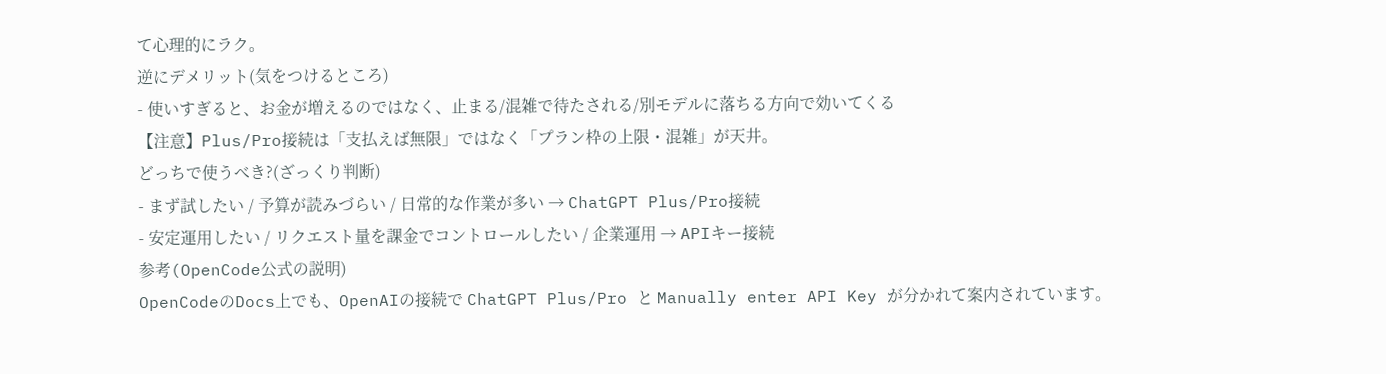て心理的にラク。
逆にデメリット(気をつけるところ)
- 使いすぎると、お金が増えるのではなく、止まる/混雑で待たされる/別モデルに落ちる方向で効いてくる
【注意】Plus/Pro接続は「支払えば無限」ではなく「プラン枠の上限・混雑」が天井。
どっちで使うべき?(ざっくり判断)
- まず試したい / 予算が読みづらい / 日常的な作業が多い → ChatGPT Plus/Pro接続
- 安定運用したい / リクエスト量を課金でコントロールしたい / 企業運用 → APIキー接続
参考(OpenCode公式の説明)
OpenCodeのDocs上でも、OpenAIの接続で ChatGPT Plus/Pro と Manually enter API Key が分かれて案内されています。